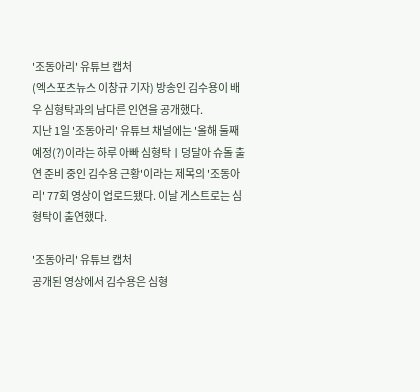'조동아리' 유튜브 캡처
(엑스포츠뉴스 이창규 기자) 방송인 김수용이 배우 심형탁과의 남다른 인연을 공개했다.
지난 1일 '조동아리' 유튜브 채널에는 '올해 둘째 예정(?)이라는 하루 아빠 심형탁ㅣ덩달아 슈돌 출연 준비 중인 김수용 근황'이라는 제목의 '조동아리' 77회 영상이 업로드됐다. 이날 게스트로는 심형탁이 출연했다.

'조동아리' 유튜브 캡처
공개된 영상에서 김수용은 심형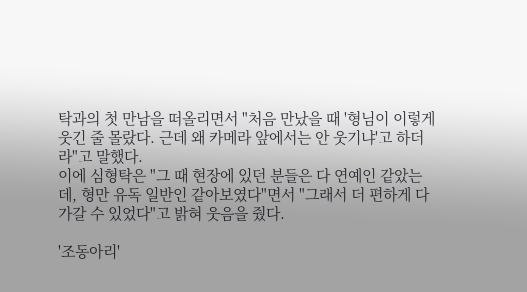탁과의 첫 만남을 떠올리면서 "처음 만났을 때 '형님이 이렇게 웃긴 줄 몰랐다. 근데 왜 카메라 앞에서는 안 웃기냐'고 하더라"고 말했다.
이에 심형탁은 "그 때 현장에 있던 분들은 다 연예인 같았는데, 형만 유독 일반인 같아보였다"면서 "그래서 더 편하게 다가갈 수 있었다"고 밝혀 웃음을 줬다.

'조동아리'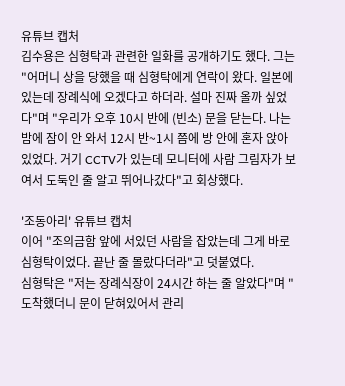유튜브 캡처
김수용은 심형탁과 관련한 일화를 공개하기도 했다. 그는 "어머니 상을 당했을 때 심형탁에게 연락이 왔다. 일본에 있는데 장례식에 오겠다고 하더라. 설마 진짜 올까 싶었다"며 "우리가 오후 10시 반에 (빈소) 문을 닫는다. 나는 밤에 잠이 안 와서 12시 반~1시 쯤에 방 안에 혼자 앉아 있었다. 거기 CCTV가 있는데 모니터에 사람 그림자가 보여서 도둑인 줄 알고 뛰어나갔다"고 회상했다.

'조동아리' 유튜브 캡처
이어 "조의금함 앞에 서있던 사람을 잡았는데 그게 바로 심형탁이었다. 끝난 줄 몰랐다더라"고 덧붙였다.
심형탁은 "저는 장례식장이 24시간 하는 줄 알았다"며 "도착했더니 문이 닫혀있어서 관리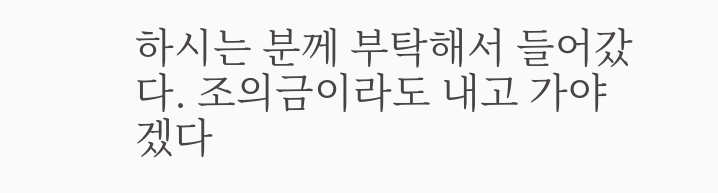하시는 분께 부탁해서 들어갔다. 조의금이라도 내고 가야겠다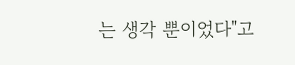는 생각 뿐이었다"고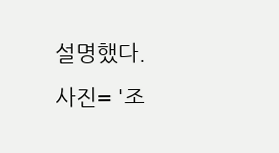설명했다.
사진= '조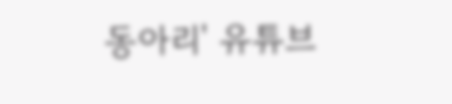동아리' 유튜브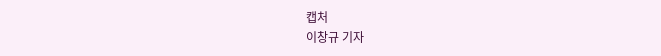캡처
이창규 기자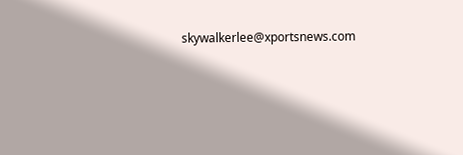skywalkerlee@xportsnews.com